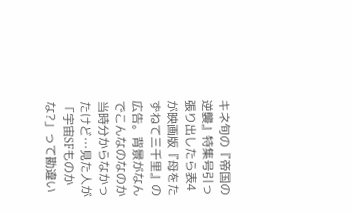キネ旬の『帝国の逆襲』特集号引っ張り出したら表4が映画版『母をたずねて三千里』の広告。背景がなんでこんなのなのか当時分からなかったけど…見た人が「宇宙SFものかな?」って勘違い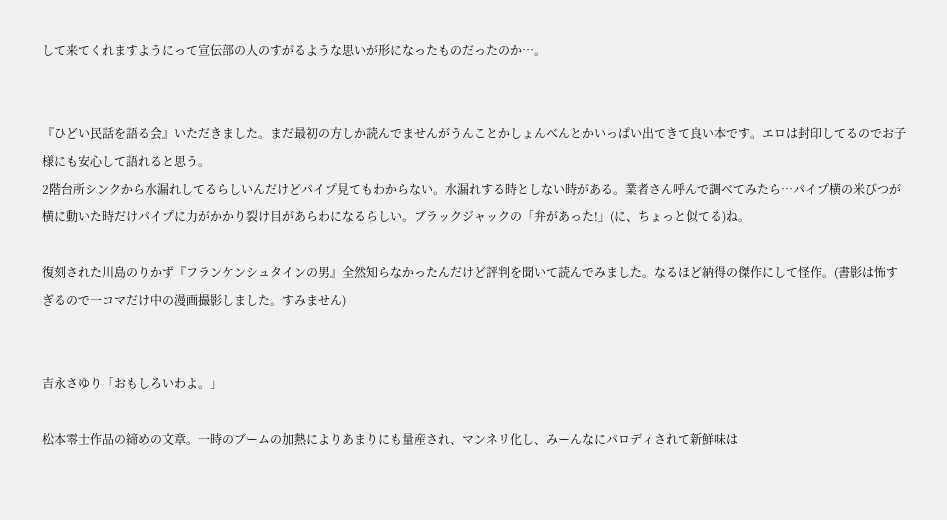して来てくれますようにって宣伝部の人のすがるような思いが形になったものだったのか…。


『ひどい民話を語る会』いただきました。まだ最初の方しか読んでませんがうんことかしょんべんとかいっぱい出てきて良い本です。エロは封印してるのでお子様にも安心して語れると思う。
2階台所シンクから水漏れしてるらしいんだけどパイプ見てもわからない。水漏れする時としない時がある。業者さん呼んで調べてみたら…パイプ横の米びつが横に動いた時だけパイプに力がかかり裂け目があらわになるらしい。ブラックジャックの「弁があった!」(に、ちょっと似てる)ね。

復刻された川島のりかず『フランケンシュタインの男』全然知らなかったんだけど評判を聞いて読んでみました。なるほど納得の傑作にして怪作。(書影は怖すぎるので一コマだけ中の漫画撮影しました。すみません)


吉永さゆり「おもしろいわよ。」

松本零士作品の締めの文章。一時のブームの加熱によりあまりにも量産され、マンネリ化し、みーんなにパロディされて新鮮味は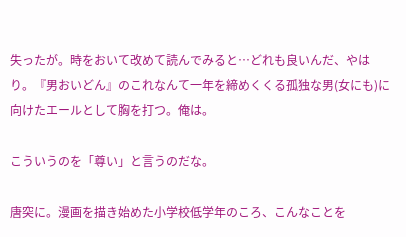失ったが。時をおいて改めて読んでみると…どれも良いんだ、やはり。『男おいどん』のこれなんて一年を締めくくる孤独な男(女にも)に向けたエールとして胸を打つ。俺は。

こういうのを「尊い」と言うのだな。

唐突に。漫画を描き始めた小学校低学年のころ、こんなことを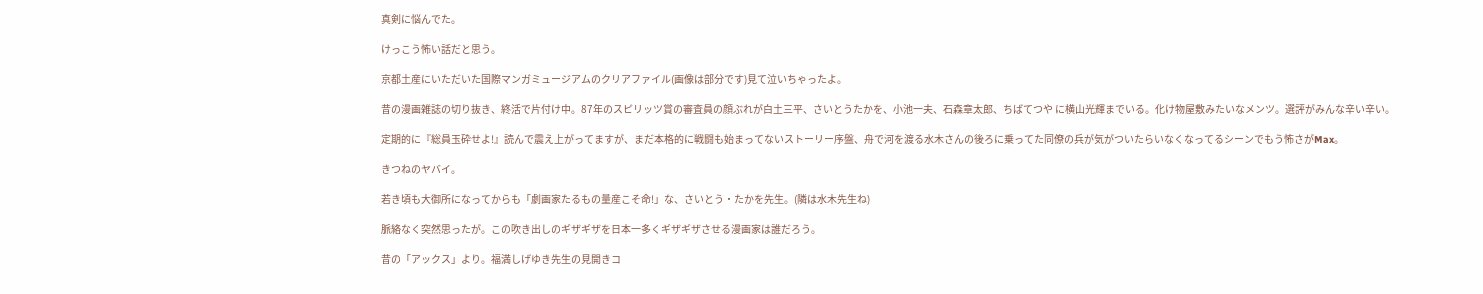真剣に悩んでた。

けっこう怖い話だと思う。

京都土産にいただいた国際マンガミュージアムのクリアファイル(画像は部分です)見て泣いちゃったよ。

昔の漫画雑誌の切り抜き、終活で片付け中。87年のスピリッツ賞の審査員の顔ぶれが白土三平、さいとうたかを、小池一夫、石森章太郎、ちばてつや に横山光輝までいる。化け物屋敷みたいなメンツ。選評がみんな辛い辛い。

定期的に『総員玉砕せよ!』読んで震え上がってますが、まだ本格的に戦闘も始まってないストーリー序盤、舟で河を渡る水木さんの後ろに乗ってた同僚の兵が気がついたらいなくなってるシーンでもう怖さがMax。

きつねのヤバイ。

若き頃も大御所になってからも「劇画家たるもの量産こそ命!」な、さいとう・たかを先生。(隣は水木先生ね)

脈絡なく突然思ったが。この吹き出しのギザギザを日本一多くギザギザさせる漫画家は誰だろう。

昔の「アックス」より。福満しげゆき先生の見開きコ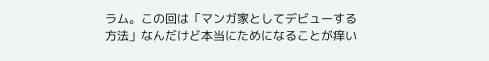ラム。この回は「マンガ家としてデビューする方法」なんだけど本当にためになることが痒い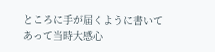ところに手が届くように書いてあって当時大感心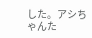した。アシちゃんた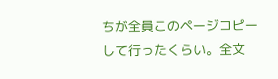ちが全員このページコピーして行ったくらい。全文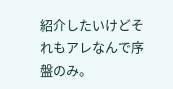紹介したいけどそれもアレなんで序盤のみ。